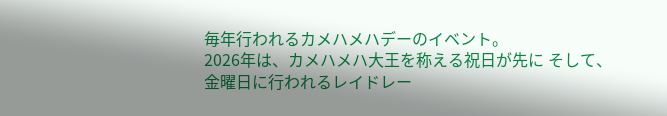毎年行われるカメハメハデーのイベント。
2026年は、カメハメハ大王を称える祝日が先に そして、金曜日に行われるレイドレー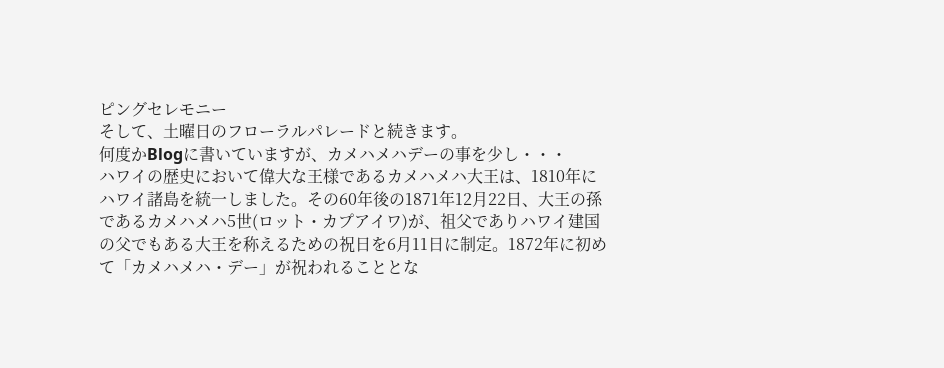ピングセレモニー
そして、土曜日のフローラルパレードと続きます。
何度かBlogに書いていますが、カメハメハデーの事を少し・・・
ハワイの歴史において偉大な王様であるカメハメハ大王は、1810年にハワイ諸島を統一しました。その60年後の1871年12月22日、大王の孫であるカメハメハ5世(ロット・カプアイワ)が、祖父でありハワイ建国の父でもある大王を称えるための祝日を6月11日に制定。1872年に初めて「カメハメハ・デー」が祝われることとな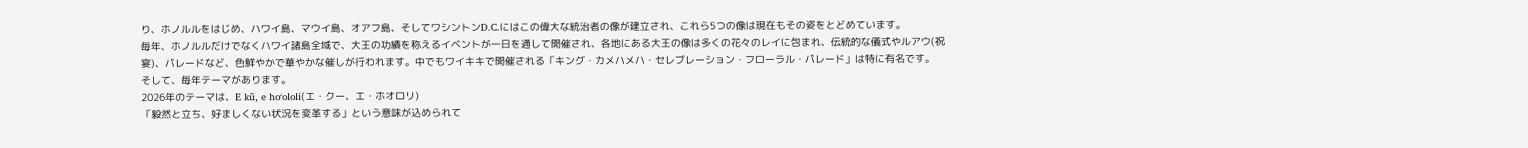り、ホノルルをはじめ、ハワイ島、マウイ島、オアフ島、そしてワシントンD.C.にはこの偉大な統治者の像が建立され、これら5つの像は現在もその姿をとどめています。
毎年、ホノルルだけでなくハワイ諸島全域で、大王の功績を称えるイベントが一日を通して開催され、各地にある大王の像は多くの花々のレイに包まれ、伝統的な儀式やルアウ(祝宴)、パレードなど、色鮮やかで華やかな催しが行われます。中でもワイキキで開催される「キング・カメハメハ・セレブレーション・フローラル・パレード」は特に有名です。
そして、毎年テーマがあります。
2026年のテーマは、E kū, e hoʻololi(エ・クー、エ・ホオロリ)
「毅然と立ち、好ましくない状況を変革する」という意味が込められて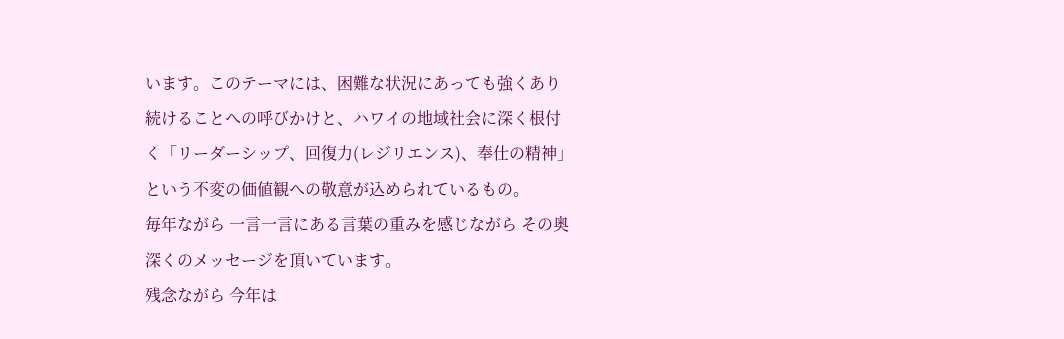います。このテーマには、困難な状況にあっても強くあり続けることへの呼びかけと、ハワイの地域社会に深く根付く「リーダーシップ、回復力(レジリエンス)、奉仕の精神」という不変の価値観への敬意が込められているもの。
毎年ながら 一言一言にある言葉の重みを感じながら その奥深くのメッセージを頂いています。
残念ながら 今年は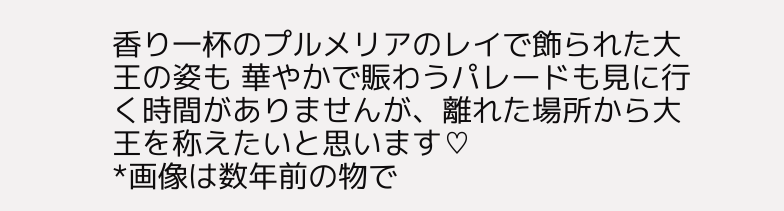香り一杯のプルメリアのレイで飾られた大王の姿も 華やかで賑わうパレードも見に行く時間がありませんが、離れた場所から大王を称えたいと思います♡
*画像は数年前の物で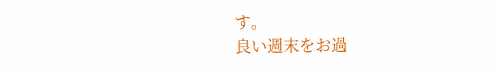す。
良い週末をお過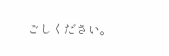ごしください。